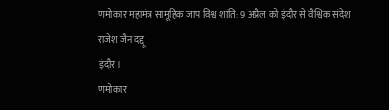णमोकार महामंत्र सामूहिक जाप विश्व शांति: 9 अप्रैल को इंदौर से वैश्विक संदेश
राजेश जैन दद्दू
इंदौर।
णमोकार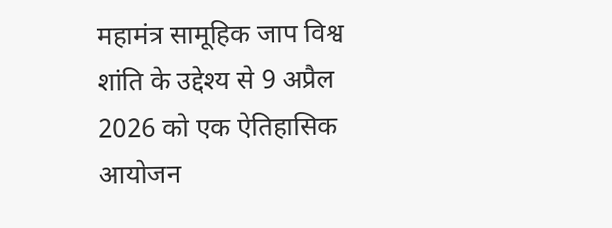महामंत्र सामूहिक जाप विश्व शांति के उद्देश्य से 9 अप्रैल 2026 को एक ऐतिहासिक आयोजन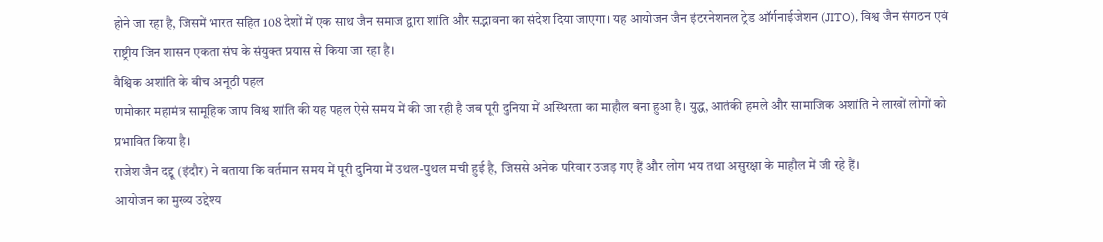होने जा रहा है, जिसमें भारत सहित 108 देशों में एक साथ जैन समाज द्वारा शांति और सद्भावना का संदेश दिया जाएगा। यह आयोजन जैन इंटरनेशनल ट्रेड ऑर्गनाईजेशन (JITO), विश्व जैन संगठन एवं राष्ट्रीय जिन शासन एकता संघ के संयुक्त प्रयास से किया जा रहा है।
वैश्विक अशांति के बीच अनूठी पहल
णमोकार महामंत्र सामूहिक जाप विश्व शांति की यह पहल ऐसे समय में की जा रही है जब पूरी दुनिया में अस्थिरता का माहौल बना हुआ है। युद्ध, आतंकी हमले और सामाजिक अशांति ने लाखों लोगों को प्रभावित किया है।
राजेश जैन दद्दू (इंदौर) ने बताया कि वर्तमान समय में पूरी दुनिया में उथल-पुथल मची हुई है, जिससे अनेक परिवार उजड़ गए हैं और लोग भय तथा असुरक्षा के माहौल में जी रहे हैं।
आयोजन का मुख्य उद्देश्य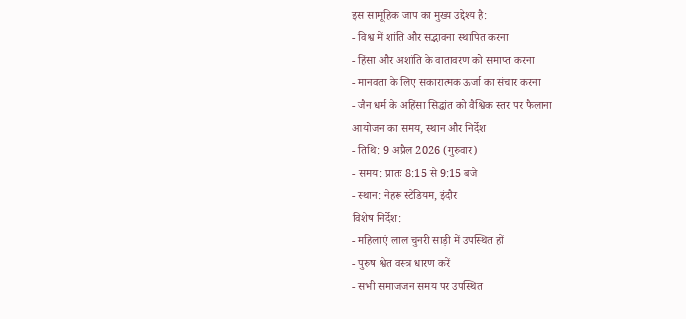इस सामूहिक जाप का मुख्य उद्देश्य है:
- विश्व में शांति और सद्भावना स्थापित करना
- हिंसा और अशांति के वातावरण को समाप्त करना
- मानवता के लिए सकारात्मक ऊर्जा का संचार करना
- जैन धर्म के अहिंसा सिद्धांत को वैश्विक स्तर पर फैलाना
आयोजन का समय, स्थान और निर्देश
- तिथि: 9 अप्रैल 2026 (गुरुवार)
- समय: प्रातः 8:15 से 9:15 बजे
- स्थान: नेहरू स्टेडियम, इंदौर
विशेष निर्देश:
- महिलाएं लाल चुनरी साड़ी में उपस्थित हों
- पुरुष श्वेत वस्त्र धारण करें
- सभी समाजजन समय पर उपस्थित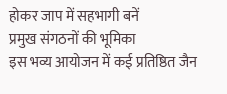होकर जाप में सहभागी बनें
प्रमुख संगठनों की भूमिका
इस भव्य आयोजन में कई प्रतिष्ठित जैन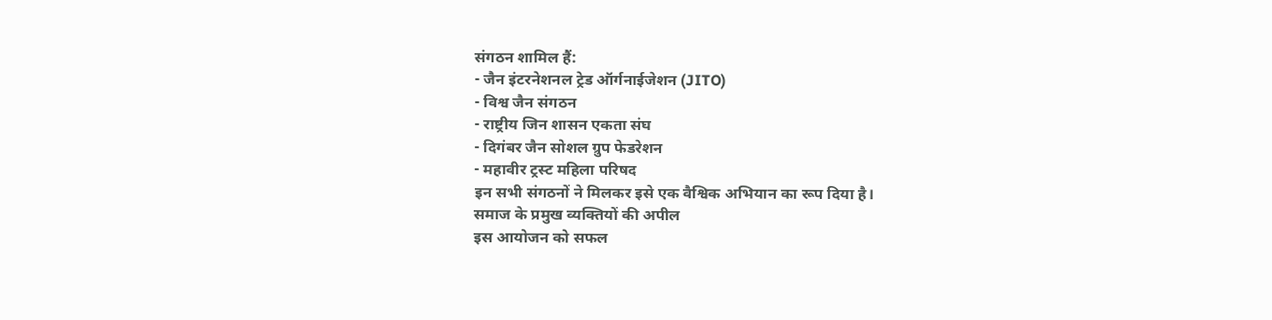संगठन शामिल हैं:
- जैन इंटरनेशनल ट्रेड ऑर्गनाईजेशन (JITO)
- विश्व जैन संगठन
- राष्ट्रीय जिन शासन एकता संघ
- दिगंबर जैन सोशल ग्रुप फेडरेशन
- महावीर ट्रस्ट महिला परिषद
इन सभी संगठनों ने मिलकर इसे एक वैश्विक अभियान का रूप दिया है।
समाज के प्रमुख व्यक्तियों की अपील
इस आयोजन को सफल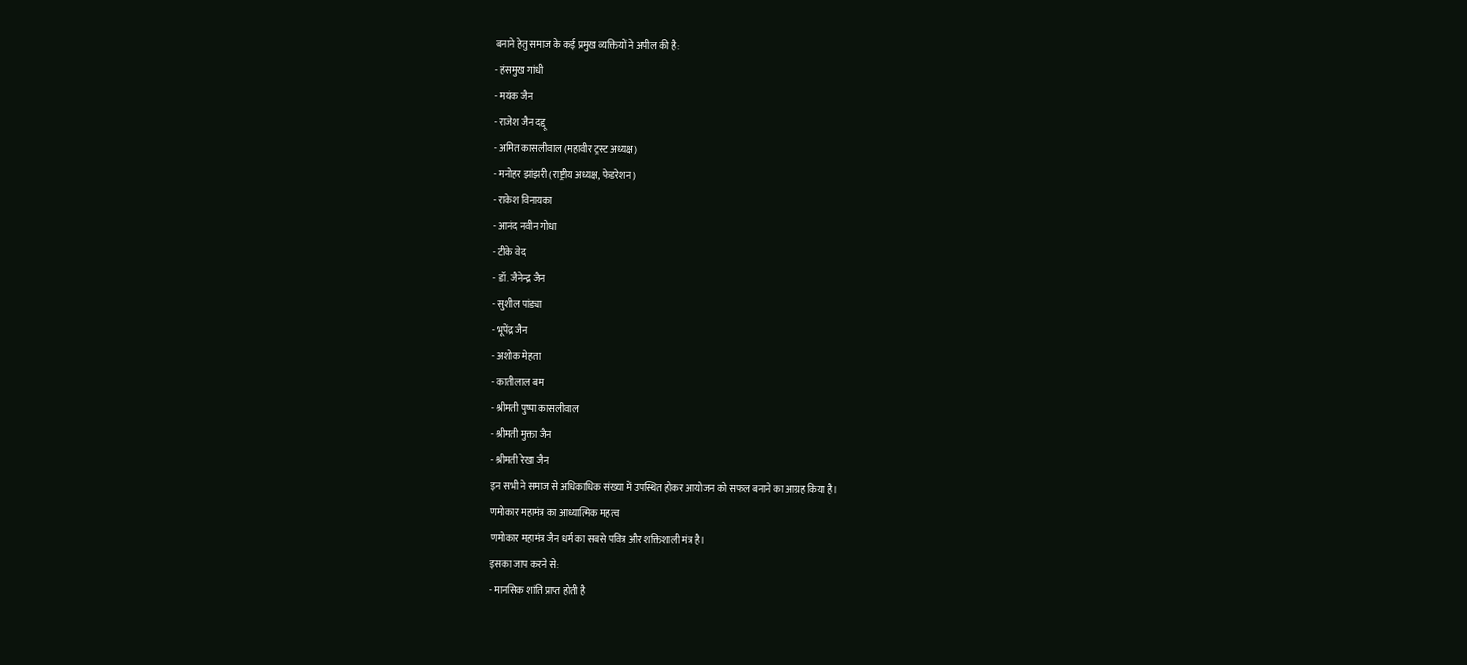बनाने हेतु समाज के कई प्रमुख व्यक्तियों ने अपील की है:
- हंसमुख गांधी
- मयंक जैन
- राजेश जैन दद्दू
- अमित कासलीवाल (महावीर ट्रस्ट अध्यक्ष)
- मनोहर झांझरी (राष्ट्रीय अध्यक्ष, फेडरेशन)
- राकेश विनायका
- आनंद नवीन गोधा
- टीके वेद
- डॉ. जैनेन्द्र जैन
- सुशील पांड्या
- भूपेंद्र जैन
- अशोक मेहता
- कातीलाल बम
- श्रीमती पुष्पा कासलीवाल
- श्रीमती मुक्ता जैन
- श्रीमती रेखा जैन
इन सभी ने समाज से अधिकाधिक संख्या में उपस्थित होकर आयोजन को सफल बनाने का आग्रह किया है।
णमोकार महामंत्र का आध्यात्मिक महत्व
णमोकार महामंत्र जैन धर्म का सबसे पवित्र और शक्तिशाली मंत्र है।
इसका जाप करने से:
- मानसिक शांति प्राप्त होती है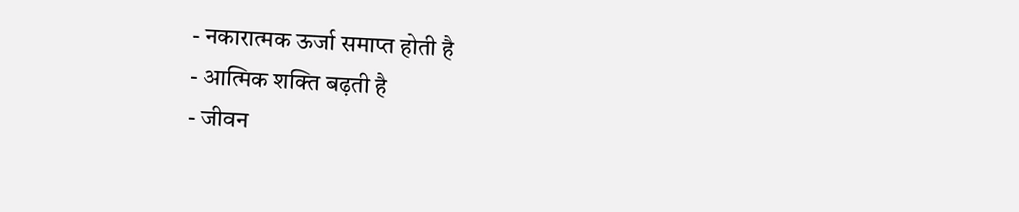- नकारात्मक ऊर्जा समाप्त होती है
- आत्मिक शक्ति बढ़ती है
- जीवन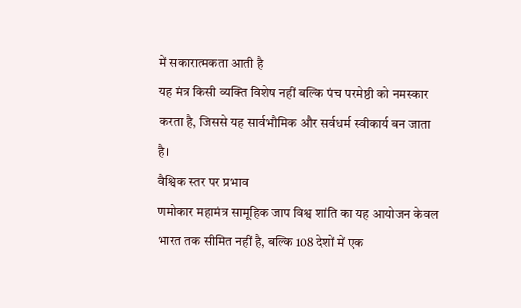में सकारात्मकता आती है
यह मंत्र किसी व्यक्ति विशेष नहीं बल्कि पंच परमेष्ठी को नमस्कार करता है, जिससे यह सार्वभौमिक और सर्वधर्म स्वीकार्य बन जाता है।
वैश्विक स्तर पर प्रभाव
णमोकार महामंत्र सामूहिक जाप विश्व शांति का यह आयोजन केवल भारत तक सीमित नहीं है, बल्कि 108 देशों में एक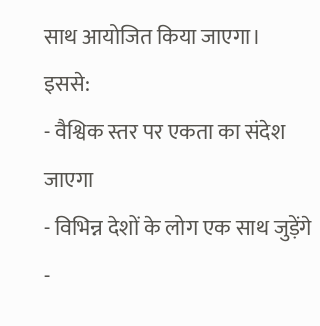साथ आयोजित किया जाएगा।
इससे:
- वैश्विक स्तर पर एकता का संदेश जाएगा
- विभिन्न देशों के लोग एक साथ जुड़ेंगे
-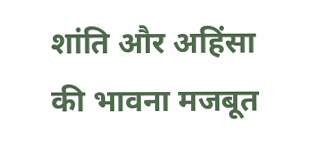शांति और अहिंसा की भावना मजबूत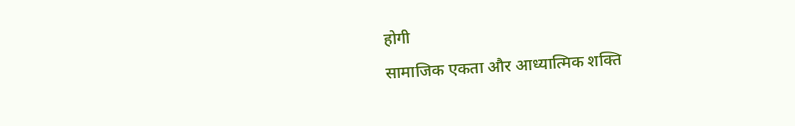होगी
सामाजिक एकता और आध्यात्मिक शक्ति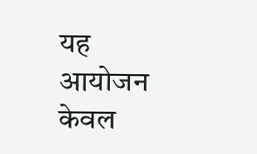यह आयोजन केवल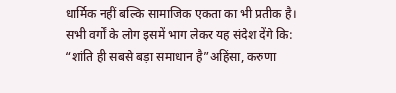धार्मिक नहीं बल्कि सामाजिक एकता का भी प्रतीक है।
सभी वर्गों के लोग इसमें भाग लेकर यह संदेश देंगे कि:
“शांति ही सबसे बड़ा समाधान है”अहिंसा, करुणा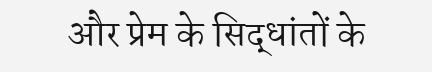और प्रेम के सिद्धांतों के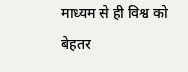माध्यम से ही विश्व को बेहतर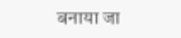बनाया जा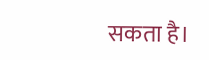सकता है।